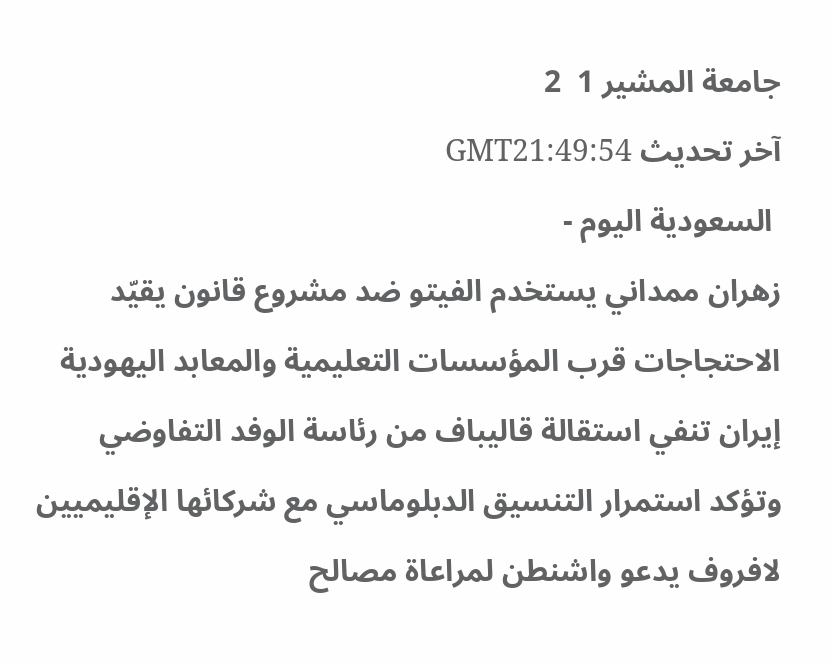جامعة المشير 1  2
آخر تحديث GMT21:49:54
 السعودية اليوم -
زهران ممداني يستخدم الفيتو ضد مشروع قانون يقيّد الاحتجاجات قرب المؤسسات التعليمية والمعابد اليهودية إيران تنفي استقالة قاليباف من رئاسة الوفد التفاوضي وتؤكد استمرار التنسيق الدبلوماسي مع شركائها الإقليميين لافروف يدعو واشنطن لمراعاة مصالح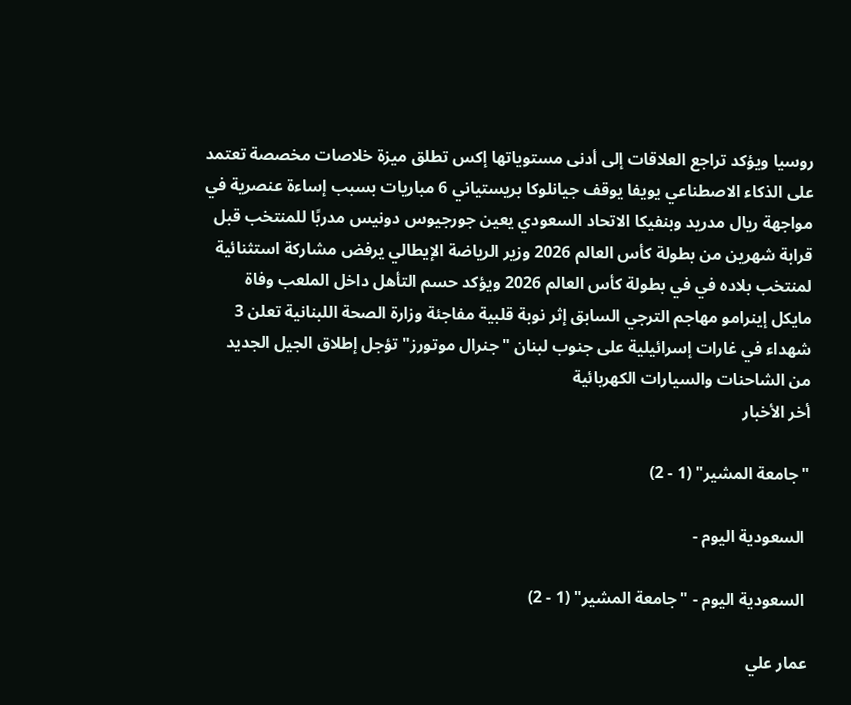روسيا ويؤكد تراجع العلاقات إلى أدنى مستوياتها إكس تطلق ميزة خلاصات مخصصة تعتمد على الذكاء الاصطناعي يويفا يوقف جيانلوكا بريستياني 6 مباريات بسبب إساءة عنصرية في مواجهة ريال مدريد وبنفيكا الاتحاد السعودي يعين جورجيوس دونيس مدربًا للمنتخب قبل قرابة شهرين من بطولة كأس العالم 2026 وزير الرياضة الإيطالي يرفض مشاركة استثنائية لمنتخب بلاده في في بطولة كأس العالم 2026 ويؤكد حسم التأهل داخل الملعب وفاة مايكل إينرامو مهاجم الترجي السابق إثر نوبة قلبية مفاجئة وزارة الصحة اللبنانية تعلن 3 شهداء في غارات إسرائيلية على جنوب لبنان "جنرال موتورز" تؤجل إطلاق الجيل الجديد من الشاحنات والسيارات الكهربائية
أخر الأخبار

"جامعة المشير" (1 - 2)

 السعودية اليوم -

 السعودية اليوم - "جامعة المشير" (1 - 2)

عمار علي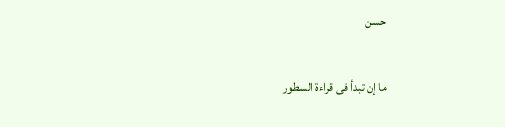حسن

ما إن تبدأ فى قراءة السطور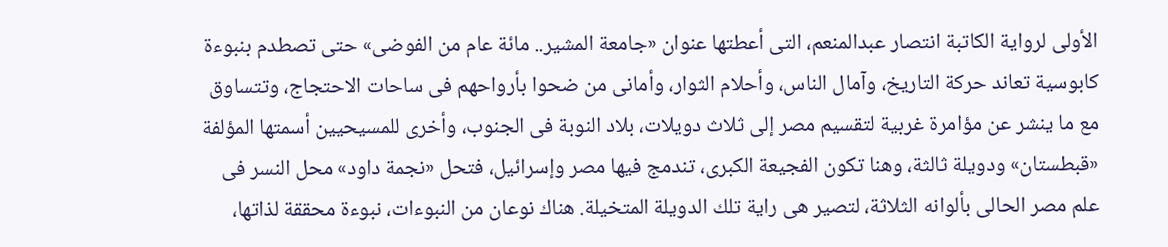الأولى لرواية الكاتبة انتصار عبدالمنعم، التى أعطتها عنوان «جامعة المشير.. مائة عام من الفوضى» حتى تصطدم بنبوءة كابوسية تعاند حركة التاريخ، وآمال الناس، وأحلام الثوار، وأمانى من ضحوا بأرواحهم فى ساحات الاحتجاج، وتتساوق مع ما ينشر عن مؤامرة غربية لتقسيم مصر إلى ثلاث دويلات، بلاد النوبة فى الجنوب، وأخرى للمسيحيين أسمتها المؤلفة «قبطستان» ودويلة ثالثة، وهنا تكون الفجيعة الكبرى، تندمج فيها مصر وإسرائيل، فتحل «نجمة داود» محل النسر فى علم مصر الحالى بألوانه الثلاثة، لتصير هى راية تلك الدويلة المتخيلة. هناك نوعان من النبوءات، نبوءة محققة لذاتها،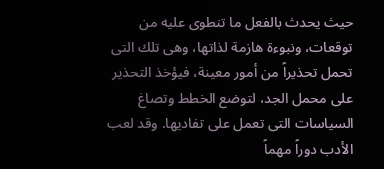حيث يحدث بالفعل ما تنطوى عليه من توقعات، ونبوءة هازمة لذاتها، وهى تلك التى تحمل تحذيراً من أمور معينة، فيؤخذ التحذير على محمل الجد، لتوضع الخطط وتصاغ السياسات التى تعمل على تفاديها. وقد لعب الأدب دوراً مهماً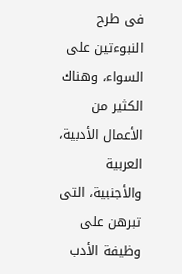فى طرح النبوءتين على السواء، وهناك الكثير من الأعمال الأدبية، العربية والأجنبية، التى تبرهن على وظيفة الأدب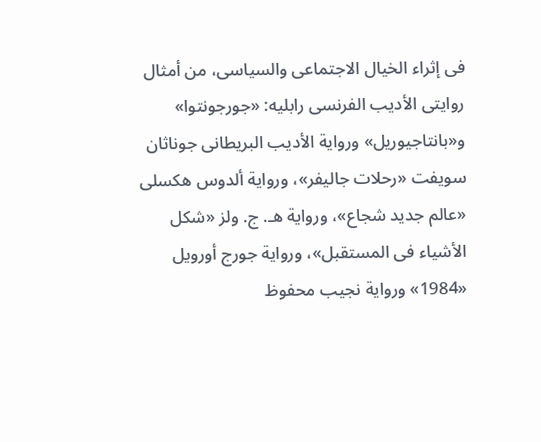فى إثراء الخيال الاجتماعى والسياسى، من أمثال روايتى الأديب الفرنسى رابليه: «جورجونتوا» و«بانتاجيوريل» ورواية الأديب البريطانى جوناثان سويفت «رحلات جاليفر»، ورواية ألدوس هكسلى «عالم جديد شجاع»، ورواية هـ. ج. ولز «شكل الأشياء فى المستقبل»، ورواية جورج أورويل «1984» ورواية نجيب محفوظ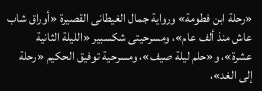«رحلة ابن فطومة» ورواية جمال الغيطانى القصيرة «أوراق شاب عاش منذ ألف عام»، ومسرحيتى شكسبير «الليلة الثانية عشرة»، و«حلم ليلة صيف»، ومسرحية توفيق الحكيم «رحلة إلى الغد»،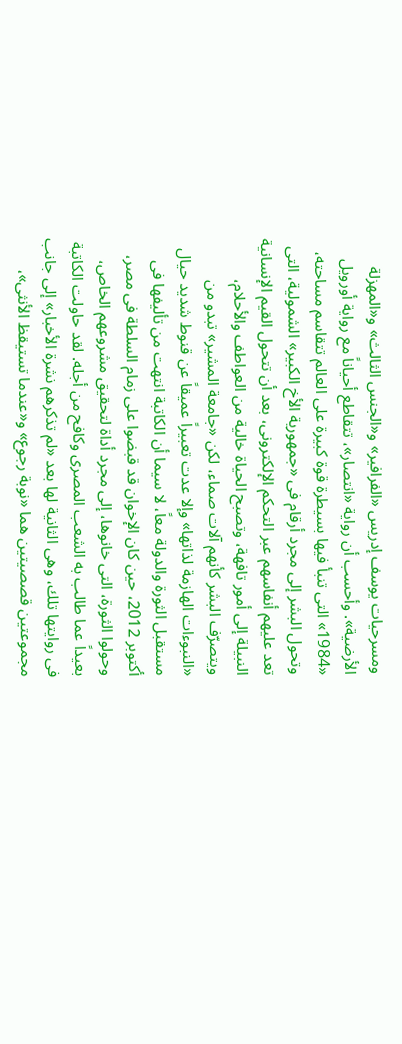ومسرحيات يوسف إدريس «الفرافير» و«الجنس الثالث» و«المهزلة الأرضية». وأحسب أن رواية «انتصار»، تتقاطع أحياناً مع رواية أورويل «1984» التى تنبأ فيها بسيطرة قوة كبيرة على العالم تتقاسم مساحته، وتحول البشر إلى مجرد أرقام فى «جمهورية الأخ الكبير» الشمولية، التى تعد عليهم أنفاسهم عبر التحكم الإلكترونى، بعد أن تتحول القيم الإنسانية النبيلة إلى أمور تافهة، وتصبح الحياة خالية من العواطف والأحلام، ويتصرّف البشر كأنهم آلات صماء، لكن «جامعة المشير» تبدو من «النبوءات الهازمة لذاتها» وإلا عدت تعبيراً عميقاً عن قنوط شديد حيال مستقبل الثورة والدولة معاً، لا سيما أن الكاتبة انتهت من تأليفها فى أكتوبر 2012، حين كان الإخوان قد قبضوا على زمام السلطة فى مصر، وحولوا الثورة، التى خانوها، إلى مجرد أداة لتحقيق مشروعهم الخاص، بعيداً عما طالب به الشعب المصرى وكافح من أجله. لقد حاولت الكاتبة فى روايتها تلك، وهى الثانية لها بعد «لم تذكرهم نشرة الأخبار» إلى جانب مجموعتين قصصيتين هما «نوبة رجوع» و«عندما تستيقظ الأنثى»،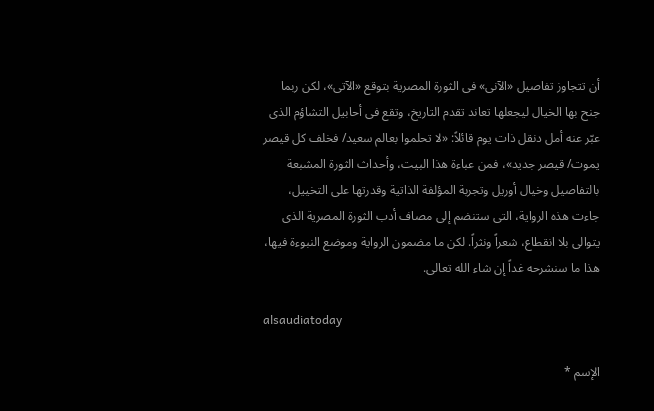أن تتجاوز تفاصيل «الآنى» فى الثورة المصرية بتوقع «الآتى»، لكن ربما جنح بها الخيال ليجعلها تعاند تقدم التاريخ، وتقع فى أحابيل التشاؤم الذى عبّر عنه أمل دنقل ذات يوم قائلاً: «لا تحلموا بعالم سعيد/ فخلف كل قيصر يموت/ قيصر جديد»، فمن عباءة هذا البيت، وأحداث الثورة المشبعة بالتفاصيل وخيال أوريل وتجربة المؤلفة الذاتية وقدرتها على التخييل، جاءت هذه الرواية، التى ستنضم إلى مصاف أدب الثورة المصرية الذى يتوالى بلا انقطاع، شعراً ونثراً. لكن ما مضمون الرواية وموضع النبوءة فيها، هذا ما سنشرحه غداً إن شاء الله تعالى.

alsaudiatoday

الإسم *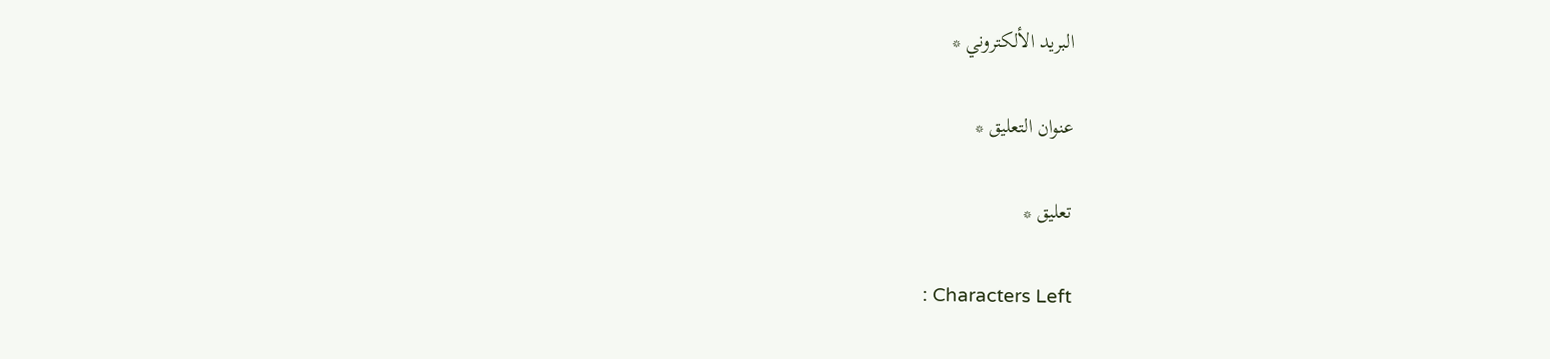البريد الألكتروني *

عنوان التعليق *

تعليق *

: Characters Left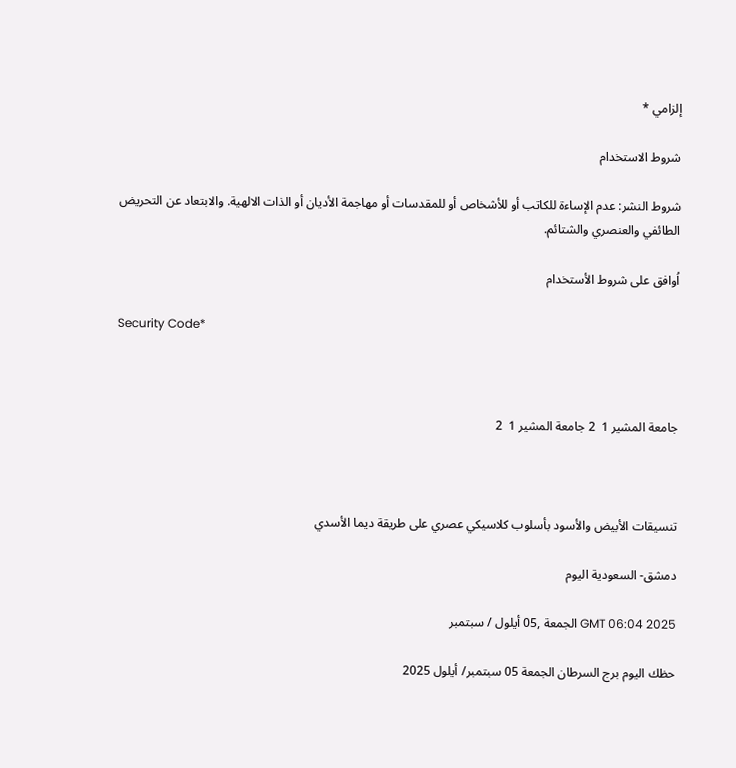إلزامي *

شروط الاستخدام

شروط النشر: عدم الإساءة للكاتب أو للأشخاص أو للمقدسات أو مهاجمة الأديان أو الذات الالهية. والابتعاد عن التحريض الطائفي والعنصري والشتائم.

اُوافق على شروط الأستخدام

Security Code*



جامعة المشير 1  2 جامعة المشير 1  2



تنسيقات الأبيض والأسود بأسلوب كلاسيكي عصري على طريقة ديما الأسدي

دمشق- السعودية اليوم

GMT 06:04 2025 الجمعة ,05 أيلول / سبتمبر

حظك اليوم برج السرطان الجمعة 05 سبتمبر/ أيلول 2025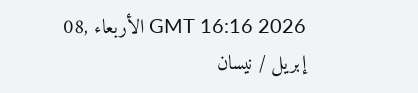GMT 16:16 2026 الأربعاء ,08 إبريل / نيسان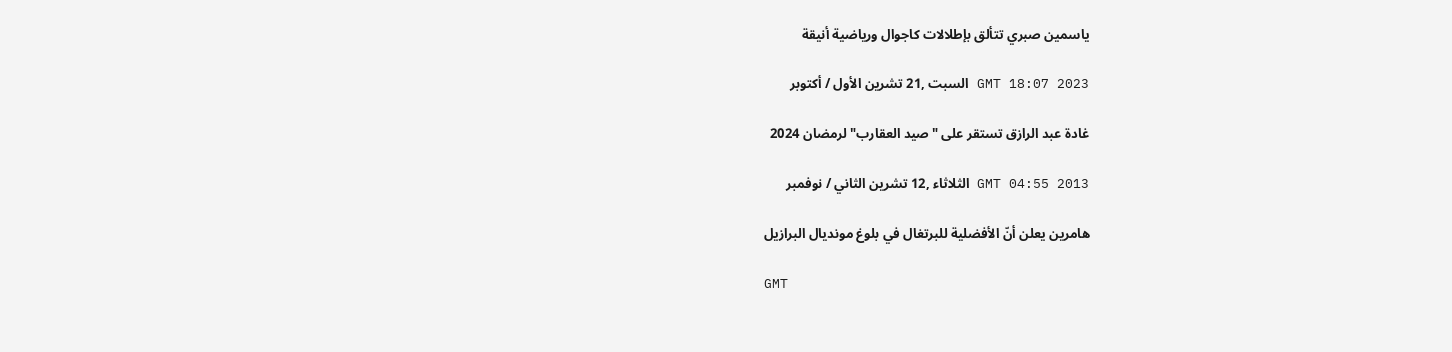ياسمين صبري تتألق بإطلالات كاجوال ورياضية أنيقة

GMT 18:07 2023 السبت ,21 تشرين الأول / أكتوبر

غادة عبد الرازق تستقر على "صيد العقارب" لرمضان 2024

GMT 04:55 2013 الثلاثاء ,12 تشرين الثاني / نوفمبر

هامرين يعلن أنّ الأفضلية للبرتغال في بلوغ مونديال البرازيل

GMT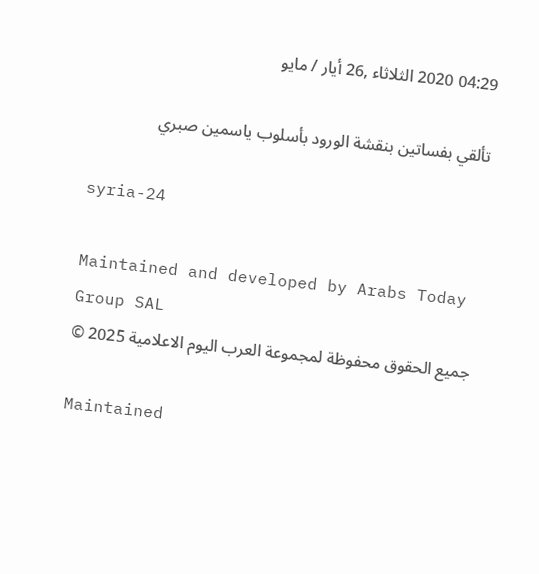04:29 2020 الثلاثاء ,26 أيار / مايو

تألقي بفساتين بنقشة الورود بأسلوب ياسمين صبري

syria-24

Maintained and developed by Arabs Today Group SAL
جميع الحقوق محفوظة لمجموعة العرب اليوم الاعلامية 2025 ©

Maintained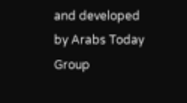and developed by Arabs Today Group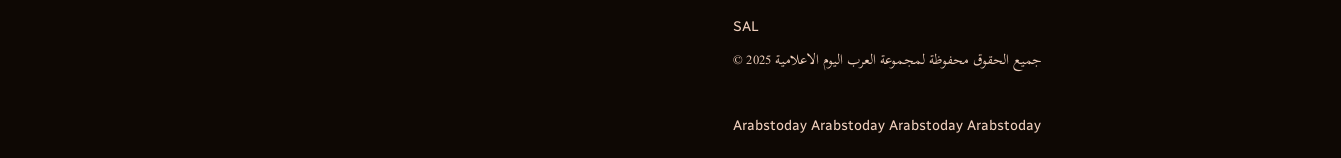SAL
جميع الحقوق محفوظة لمجموعة العرب اليوم الاعلامية 2025 ©

Arabstoday Arabstoday Arabstoday Arabstoday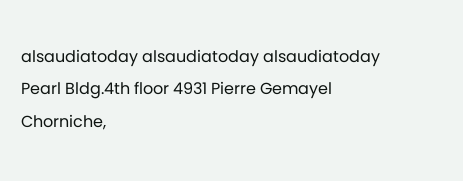alsaudiatoday alsaudiatoday alsaudiatoday
Pearl Bldg.4th floor 4931 Pierre Gemayel Chorniche,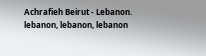Achrafieh Beirut - Lebanon.
lebanon, lebanon, lebanon